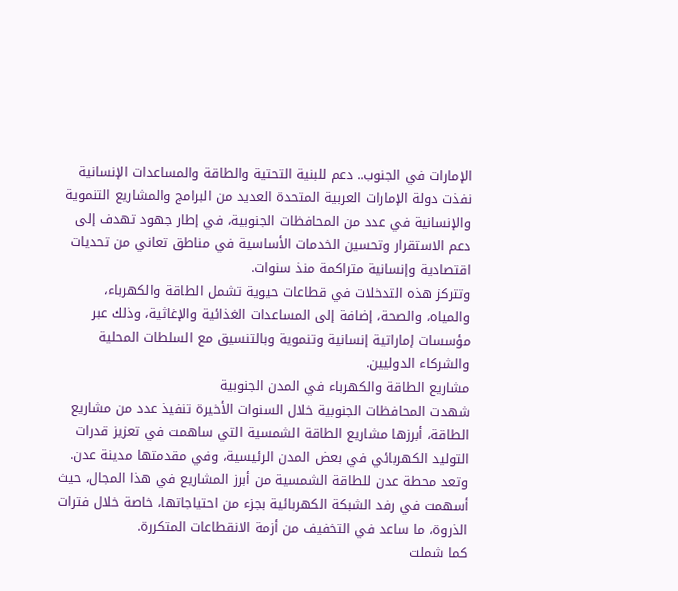الإمارات في الجنوب.. دعم للبنية التحتية والطاقة والمساعدات الإنسانية
نفذت دولة الإمارات العربية المتحدة العديد من البرامج والمشاريع التنموية والإنسانية في عدد من المحافظات الجنوبية، في إطار جهود تهدف إلى دعم الاستقرار وتحسين الخدمات الأساسية في مناطق تعاني من تحديات اقتصادية وإنسانية متراكمة منذ سنوات.
وتتركز هذه التدخلات في قطاعات حيوية تشمل الطاقة والكهرباء، والمياه، والصحة، إضافة إلى المساعدات الغذائية والإغاثية، وذلك عبر مؤسسات إماراتية إنسانية وتنموية وبالتنسيق مع السلطات المحلية والشركاء الدوليين.
مشاريع الطاقة والكهرباء في المدن الجنوبية
شهدت المحافظات الجنوبية خلال السنوات الأخيرة تنفيذ عدد من مشاريع الطاقة، أبرزها مشاريع الطاقة الشمسية التي ساهمت في تعزيز قدرات التوليد الكهربائي في بعض المدن الرئيسية، وفي مقدمتها مدينة عدن.
وتعد محطة عدن للطاقة الشمسية من أبرز المشاريع في هذا المجال، حيث أسهمت في رفد الشبكة الكهربائية بجزء من احتياجاتها، خاصة خلال فترات الذروة، ما ساعد في التخفيف من أزمة الانقطاعات المتكررة.
كما شملت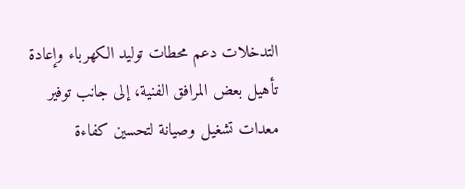التدخلات دعم محطات توليد الكهرباء وإعادة تأهيل بعض المرافق الفنية، إلى جانب توفير معدات تشغيل وصيانة لتحسين كفاءة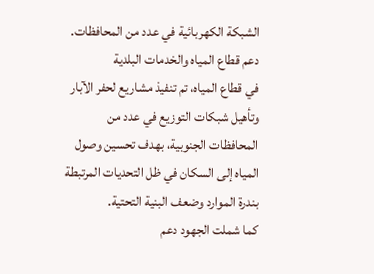الشبكة الكهربائية في عدد من المحافظات.
دعم قطاع المياه والخدمات البلدية
في قطاع المياه، تم تنفيذ مشاريع لحفر الآبار وتأهيل شبكات التوزيع في عدد من المحافظات الجنوبية، بهدف تحسين وصول المياه إلى السكان في ظل التحديات المرتبطة بندرة الموارد وضعف البنية التحتية.
كما شملت الجهود دعم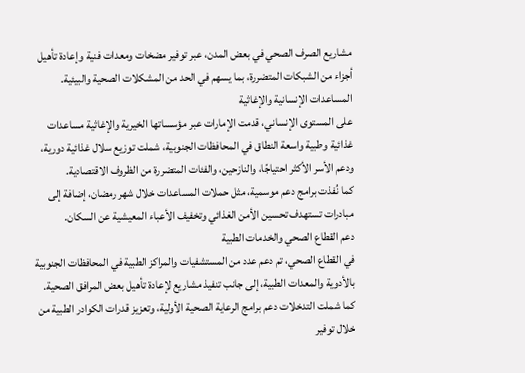مشاريع الصرف الصحي في بعض المدن، عبر توفير مضخات ومعدات فنية وإعادة تأهيل أجزاء من الشبكات المتضررة، بما يسهم في الحد من المشكلات الصحية والبيئية.
المساعدات الإنسانية والإغاثية
على المستوى الإنساني، قدمت الإمارات عبر مؤسساتها الخيرية والإغاثية مساعدات غذائية وطبية واسعة النطاق في المحافظات الجنوبية، شملت توزيع سلال غذائية دورية، ودعم الأسر الأكثر احتياجًا، والنازحين، والفئات المتضررة من الظروف الاقتصادية.
كما نُفذت برامج دعم موسمية، مثل حملات المساعدات خلال شهر رمضان، إضافة إلى مبادرات تستهدف تحسين الأمن الغذائي وتخفيف الأعباء المعيشية عن السكان.
دعم القطاع الصحي والخدمات الطبية
في القطاع الصحي، تم دعم عدد من المستشفيات والمراكز الطبية في المحافظات الجنوبية بالأدوية والمعدات الطبية، إلى جانب تنفيذ مشاريع لإعادة تأهيل بعض المرافق الصحية.
كما شملت التدخلات دعم برامج الرعاية الصحية الأولية، وتعزيز قدرات الكوادر الطبية من خلال توفير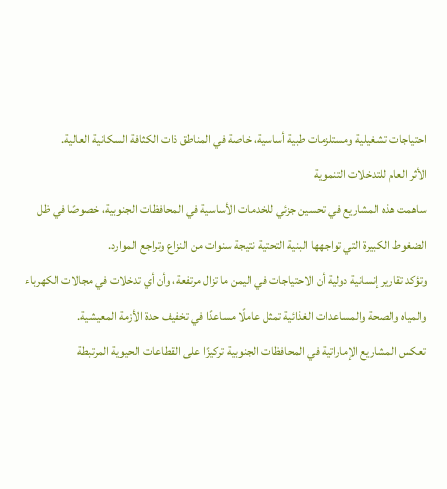احتياجات تشغيلية ومستلزمات طبية أساسية، خاصة في المناطق ذات الكثافة السكانية العالية.
الأثر العام للتدخلات التنموية
ساهمت هذه المشاريع في تحسين جزئي للخدمات الأساسية في المحافظات الجنوبية، خصوصًا في ظل الضغوط الكبيرة التي تواجهها البنية التحتية نتيجة سنوات من النزاع وتراجع الموارد.
وتؤكد تقارير إنسانية دولية أن الاحتياجات في اليمن ما تزال مرتفعة، وأن أي تدخلات في مجالات الكهرباء والمياه والصحة والمساعدات الغذائية تمثل عاملًا مساعدًا في تخفيف حدة الأزمة المعيشية.
تعكس المشاريع الإماراتية في المحافظات الجنوبية تركيزًا على القطاعات الحيوية المرتبطة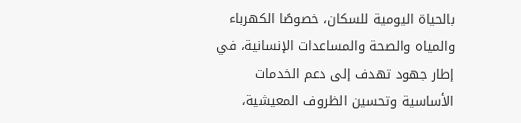بالحياة اليومية للسكان، خصوصًا الكهرباء والمياه والصحة والمساعدات الإنسانية، في إطار جهود تهدف إلى دعم الخدمات الأساسية وتحسين الظروف المعيشية،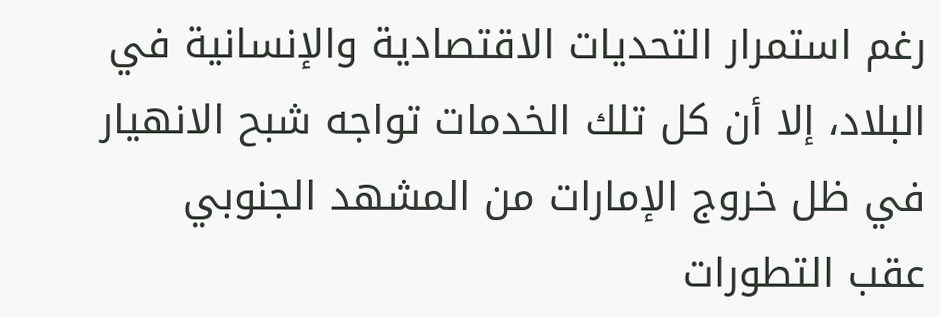رغم استمرار التحديات الاقتصادية والإنسانية في البلاد، إلا أن كل تلك الخدمات تواجه شبح الانهيار في ظل خروج الإمارات من المشهد الجنوبي عقب التطورات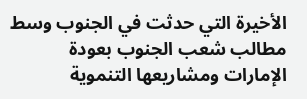الأخيرة التي حدثت في الجنوب وسط مطالب شعب الجنوب بعودة الإمارات ومشاريعها التنموية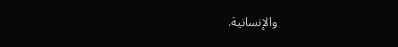والإنسانية.